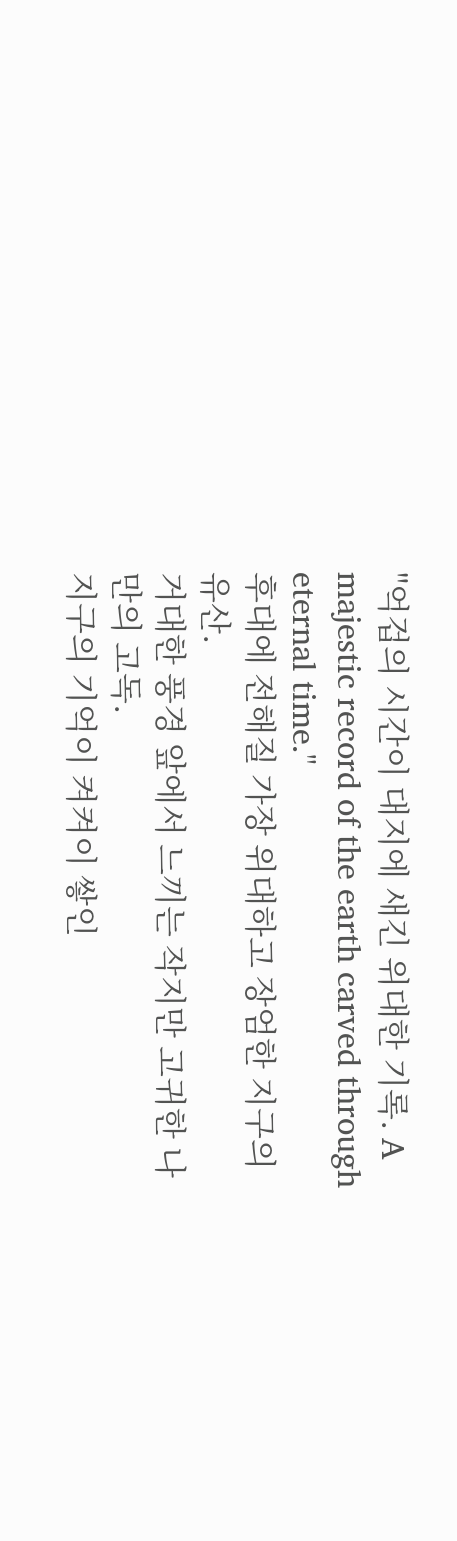"억겁의 시간이 대지에 새긴 위대한 기록. A majestic record of the earth carved through eternal time."
후대에 전해질 가장 위대하고 장엄한 지구의 유산.
거대한 풍경 앞에서 느끼는 작지만 고귀한 나만의 고독.
지구의 기억이 켜켜이 쌓인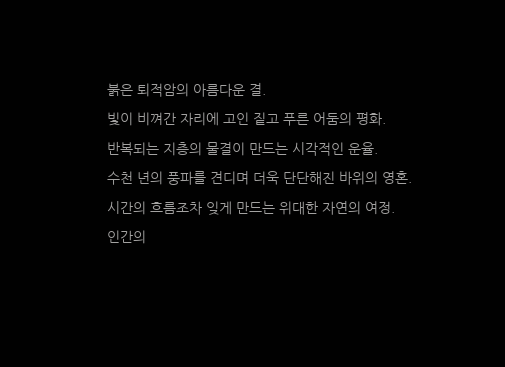붉은 퇴적암의 아름다운 결.
빛이 비껴간 자리에 고인 짙고 푸른 어둠의 평화.
반복되는 지층의 물결이 만드는 시각적인 운율.
수천 년의 풍파를 견디며 더욱 단단해진 바위의 영혼.
시간의 흐름조차 잊게 만드는 위대한 자연의 여정.
인간의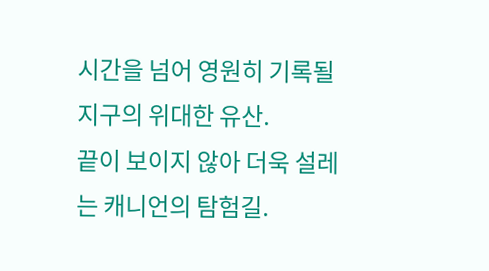시간을 넘어 영원히 기록될 지구의 위대한 유산.
끝이 보이지 않아 더욱 설레는 캐니언의 탐험길.